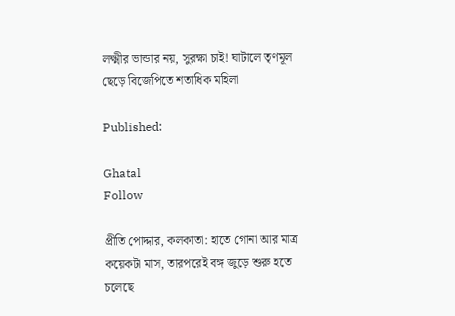লক্ষ্মীর ভান্ডার নয়, সুরক্ষা চাই! ঘাটালে তৃণমূল ছেড়ে বিজেপিতে শতাধিক মহিলা

Published:

Ghatal
Follow

প্রীতি পোদ্দার, কলকাতা: হাতে গোনা আর মাত্র কয়েকটা মাস, তারপরেই বঙ্গ জুড়ে শুরু হতে চলেছে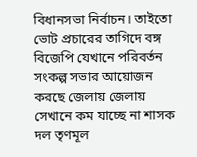বিধানসভা নির্বাচন। তাইতো ভোট প্রচারের তাগিদে বঙ্গ বিজেপি যেখানে পরিবর্তন সংকল্প সভার আয়োজন করছে জেলায় জেলায় সেখানে কম যাচ্ছে না শাসক দল তৃণমূল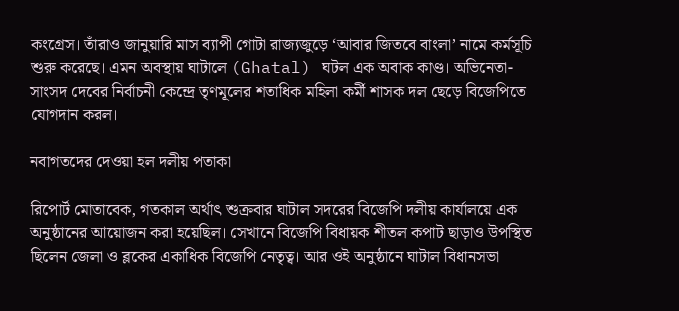কংগ্রেস। তাঁরাও জানুয়ারি মাস ব্যাপী গোটা রাজ্যজুড়ে ‘আবার জিতবে বাংলা’ নামে কর্মসূচি শুরু করেছে। এমন অবস্থায় ঘাটালে (Ghatal) ঘটল এক অবাক কাণ্ড। অভিনেতা-সাংসদ দেবের নির্বাচনী কেন্দ্রে তৃণমূলের শতাধিক মহিলা কর্মী শাসক দল ছেড়ে বিজেপিতে যোগদান করল।

নবাগতদের দেওয়া হল দলীয় পতাকা

রিপোর্ট মোতাবেক, গতকাল অর্থাৎ শুক্রবার ঘাটাল সদরের বিজেপি দলীয় কার্যালয়ে এক অনুষ্ঠানের আয়োজন করা হয়েছিল। সেখানে বিজেপি বিধায়ক শীতল কপাট ছাড়াও উপস্থিত ছিলেন জেলা ও ব্লকের একাধিক বিজেপি নেতৃত্ব। আর ওই অনুষ্ঠানে ঘাটাল বিধানসভা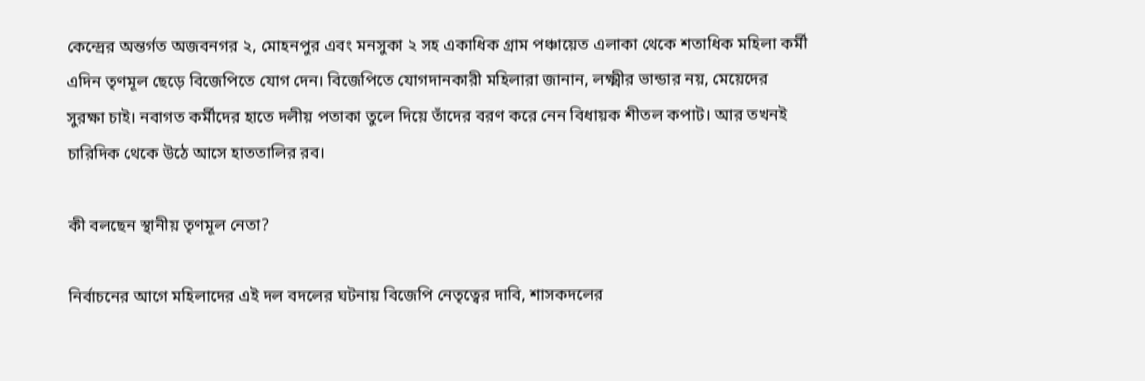কেন্দ্রের অন্তর্গত অজবনগর ২, মোহনপুর এবং মনসুকা ২ সহ একাধিক গ্রাম পঞ্চায়েত এলাকা থেকে শতাধিক মহিলা কর্মী এদিন তৃণমূল ছেড়ে বিজেপিতে যোগ দেন। বিজেপিতে যোগদানকারী মহিলারা জানান, লক্ষ্মীর ভান্ডার নয়, মেয়েদের সুরক্ষা চাই। নবাগত কর্মীদের হাতে দলীয় পতাকা তুলে দিয়ে তাঁদের বরণ করে নেন বিধায়ক শীতল কপাট। আর তখনই চারিদিক থেকে উঠে আসে হাততালির রব।

কী বলছেন স্থানীয় তৃণমূল নেতা?

নির্বাচনের আগে মহিলাদের এই দল বদলের ঘটনায় বিজেপি নেতৃত্বের দাবি, শাসকদলের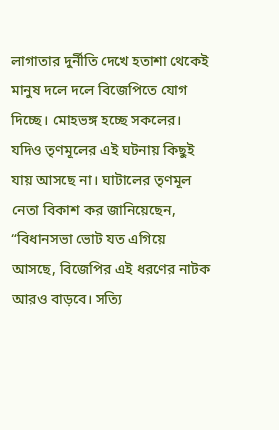লাগাতার দুর্নীতি দেখে হতাশা থেকেই মানুষ দলে দলে বিজেপিতে যোগ দিচ্ছে। মোহভঙ্গ হচ্ছে সকলের। যদিও তৃণমূলের এই ঘটনায় কিছুই যায় আসছে না। ঘাটালের তৃণমূল নেতা বিকাশ কর জানিয়েছেন, “বিধানসভা ভোট যত এগিয়ে আসছে, বিজেপির এই ধরণের নাটক আরও বাড়বে। সত্যি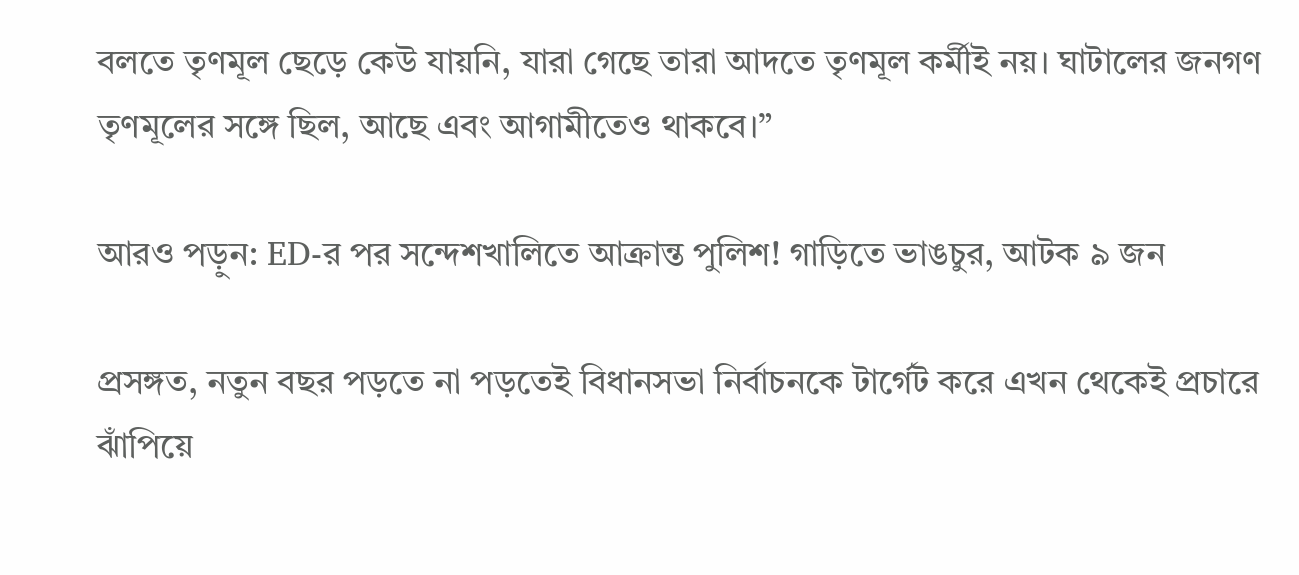বলতে তৃণমূল ছেড়ে কেউ যায়নি, যারা গেছে তারা আদতে তৃণমূল কর্মীই নয়। ঘাটালের জনগণ তৃণমূলের সঙ্গে ছিল, আছে এবং আগামীতেও থাকবে।”

আরও পড়ুন: ED-র পর সন্দেশখালিতে আক্রান্ত পুলিশ! গাড়িতে ভাঙচুর, আটক ৯ জন

প্রসঙ্গত, নতুন বছর পড়তে না পড়তেই বিধানসভা নির্বাচনকে টার্গেট করে এখন থেকেই প্রচারে ঝাঁপিয়ে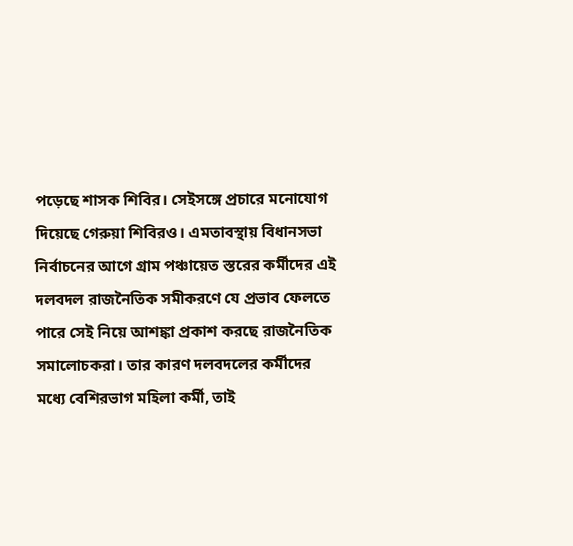পড়েছে শাসক শিবির। সেইসঙ্গে প্রচারে মনোযোগ দিয়েছে গেরুয়া শিবিরও। এমতাবস্থায় বিধানসভা নির্বাচনের আগে গ্রাম পঞ্চায়েত স্তরের কর্মীদের এই দলবদল রাজনৈতিক সমীকরণে যে প্রভাব ফেলতে পারে সেই নিয়ে আশঙ্কা প্রকাশ করছে রাজনৈতিক সমালোচকরা। তার কারণ দলবদলের কর্মীদের মধ্যে বেশিরভাগ মহিলা কর্মী, তাই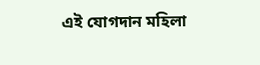এই যোগদান মহিলা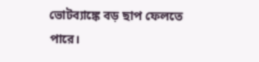ভোটব্যাঙ্কে বড় ছাপ ফেলতে পারে।